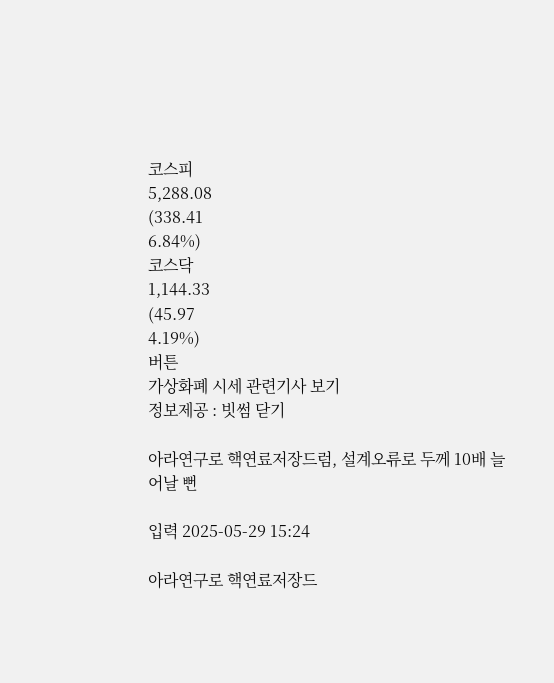코스피
5,288.08
(338.41
6.84%)
코스닥
1,144.33
(45.97
4.19%)
버튼
가상화폐 시세 관련기사 보기
정보제공 : 빗썸 닫기

아라연구로 핵연료저장드럼, 설계오류로 두께 10배 늘어날 뻔

입력 2025-05-29 15:24

아라연구로 핵연료저장드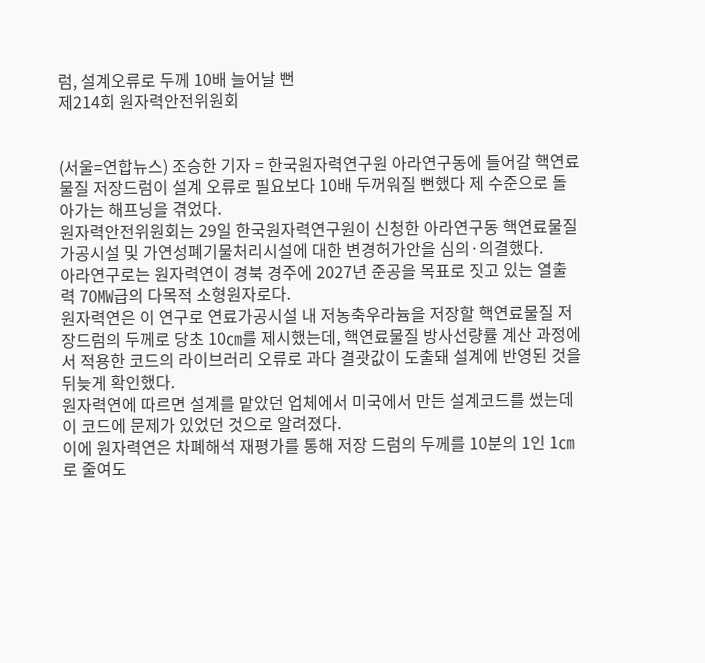럼, 설계오류로 두께 10배 늘어날 뻔
제214회 원자력안전위원회


(서울=연합뉴스) 조승한 기자 = 한국원자력연구원 아라연구동에 들어갈 핵연료물질 저장드럼이 설계 오류로 필요보다 10배 두꺼워질 뻔했다 제 수준으로 돌아가는 해프닝을 겪었다.
원자력안전위원회는 29일 한국원자력연구원이 신청한 아라연구동 핵연료물질 가공시설 및 가연성폐기물처리시설에 대한 변경허가안을 심의·의결했다.
아라연구로는 원자력연이 경북 경주에 2027년 준공을 목표로 짓고 있는 열출력 70㎿급의 다목적 소형원자로다.
원자력연은 이 연구로 연료가공시설 내 저농축우라늄을 저장할 핵연료물질 저장드럼의 두께로 당초 10㎝를 제시했는데, 핵연료물질 방사선량률 계산 과정에서 적용한 코드의 라이브러리 오류로 과다 결괏값이 도출돼 설계에 반영된 것을 뒤늦게 확인했다.
원자력연에 따르면 설계를 맡았던 업체에서 미국에서 만든 설계코드를 썼는데 이 코드에 문제가 있었던 것으로 알려졌다.
이에 원자력연은 차폐해석 재평가를 통해 저장 드럼의 두께를 10분의 1인 1㎝로 줄여도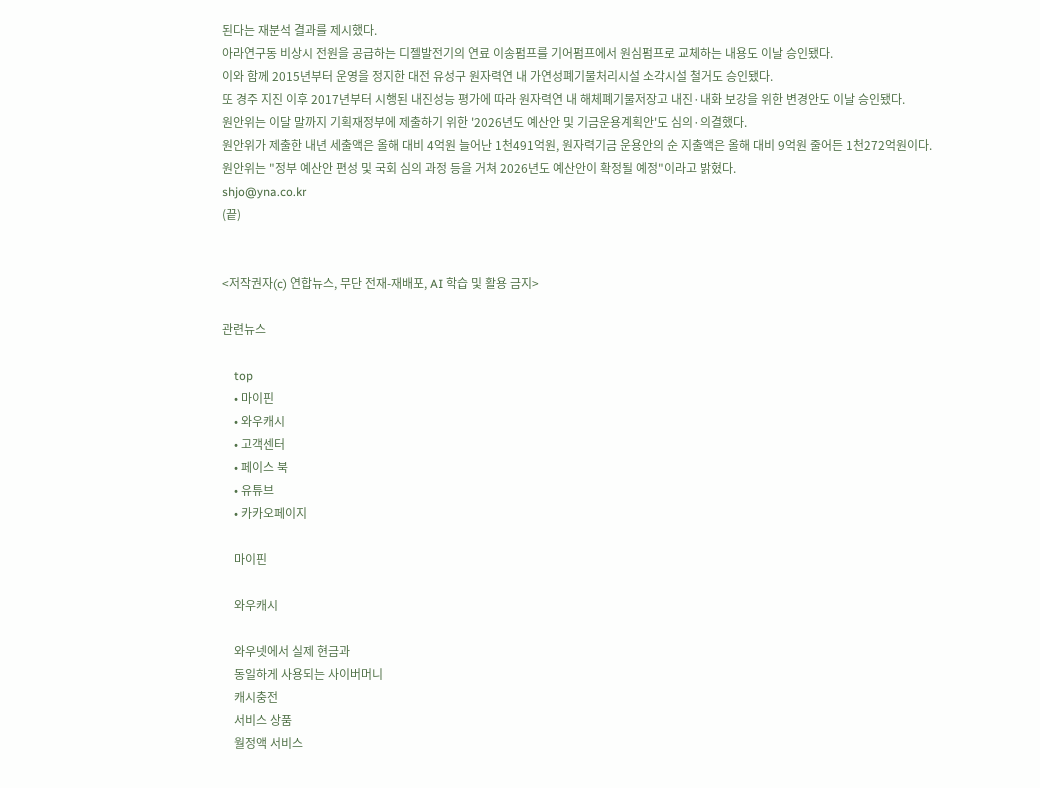된다는 재분석 결과를 제시했다.
아라연구동 비상시 전원을 공급하는 디젤발전기의 연료 이송펌프를 기어펌프에서 원심펌프로 교체하는 내용도 이날 승인됐다.
이와 함께 2015년부터 운영을 정지한 대전 유성구 원자력연 내 가연성폐기물처리시설 소각시설 철거도 승인됐다.
또 경주 지진 이후 2017년부터 시행된 내진성능 평가에 따라 원자력연 내 해체폐기물저장고 내진·내화 보강을 위한 변경안도 이날 승인됐다.
원안위는 이달 말까지 기획재정부에 제출하기 위한 '2026년도 예산안 및 기금운용계획안'도 심의·의결했다.
원안위가 제출한 내년 세출액은 올해 대비 4억원 늘어난 1천491억원, 원자력기금 운용안의 순 지출액은 올해 대비 9억원 줄어든 1천272억원이다.
원안위는 "정부 예산안 편성 및 국회 심의 과정 등을 거쳐 2026년도 예산안이 확정될 예정"이라고 밝혔다.
shjo@yna.co.kr
(끝)


<저작권자(c) 연합뉴스, 무단 전재-재배포, AI 학습 및 활용 금지>

관련뉴스

    top
    • 마이핀
    • 와우캐시
    • 고객센터
    • 페이스 북
    • 유튜브
    • 카카오페이지

    마이핀

    와우캐시

    와우넷에서 실제 현금과
    동일하게 사용되는 사이버머니
    캐시충전
    서비스 상품
    월정액 서비스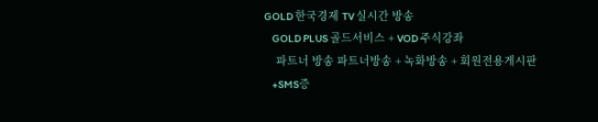GOLD 한국경제 TV 실시간 방송
    GOLD PLUS 골드서비스 + VOD 주식강좌
    파트너 방송 파트너방송 + 녹화방송 + 회원전용게시판
    +SMS증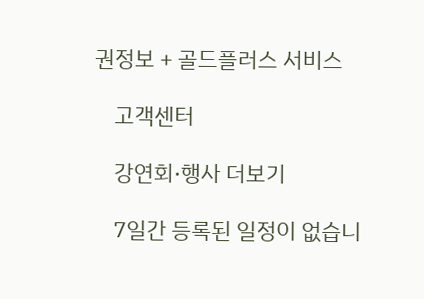권정보 + 골드플러스 서비스

    고객센터

    강연회·행사 더보기

    7일간 등록된 일정이 없습니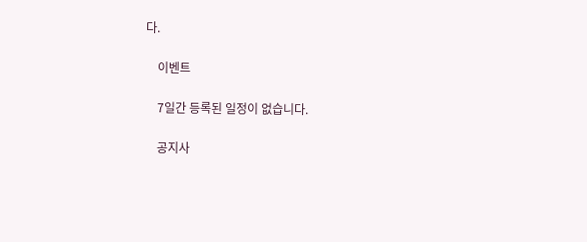다.

    이벤트

    7일간 등록된 일정이 없습니다.

    공지사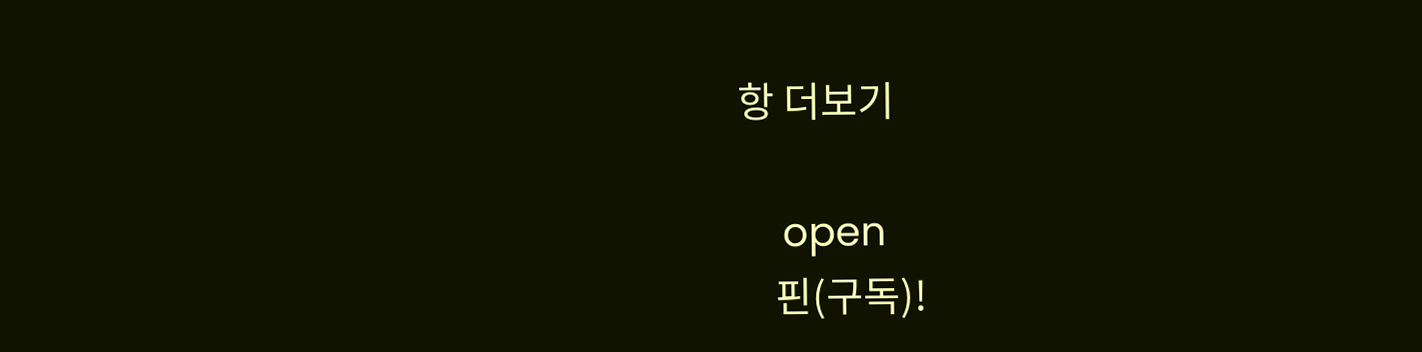항 더보기

    open
    핀(구독)!